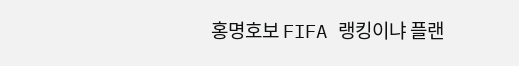홍명호보 FIFA 랭킹이냐 플랜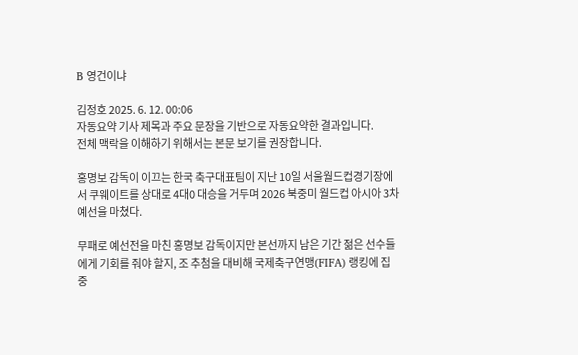B 영건이냐

김정호 2025. 6. 12. 00:06
자동요약 기사 제목과 주요 문장을 기반으로 자동요약한 결과입니다.
전체 맥락을 이해하기 위해서는 본문 보기를 권장합니다.

홍명보 감독이 이끄는 한국 축구대표팀이 지난 10일 서울월드컵경기장에서 쿠웨이트를 상대로 4대0 대승을 거두며 2026 북중미 월드컵 아시아 3차 예선을 마쳤다.

무패로 예선전을 마친 홍명보 감독이지만 본선까지 남은 기간 젊은 선수들에게 기회를 줘야 할지, 조 추첨을 대비해 국제축구연맹(FIFA) 랭킹에 집중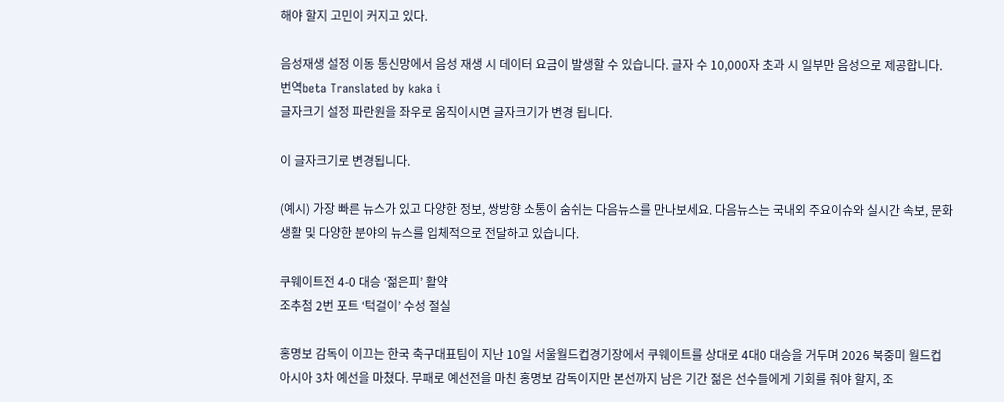해야 할지 고민이 커지고 있다.

음성재생 설정 이동 통신망에서 음성 재생 시 데이터 요금이 발생할 수 있습니다. 글자 수 10,000자 초과 시 일부만 음성으로 제공합니다.
번역beta Translated by kaka i
글자크기 설정 파란원을 좌우로 움직이시면 글자크기가 변경 됩니다.

이 글자크기로 변경됩니다.

(예시) 가장 빠른 뉴스가 있고 다양한 정보, 쌍방향 소통이 숨쉬는 다음뉴스를 만나보세요. 다음뉴스는 국내외 주요이슈와 실시간 속보, 문화생활 및 다양한 분야의 뉴스를 입체적으로 전달하고 있습니다.

쿠웨이트전 4-0 대승 ‘젊은피’ 활약
조추첨 2번 포트 ‘턱걸이’ 수성 절실

홍명보 감독이 이끄는 한국 축구대표팀이 지난 10일 서울월드컵경기장에서 쿠웨이트를 상대로 4대0 대승을 거두며 2026 북중미 월드컵 아시아 3차 예선을 마쳤다. 무패로 예선전을 마친 홍명보 감독이지만 본선까지 남은 기간 젊은 선수들에게 기회를 줘야 할지, 조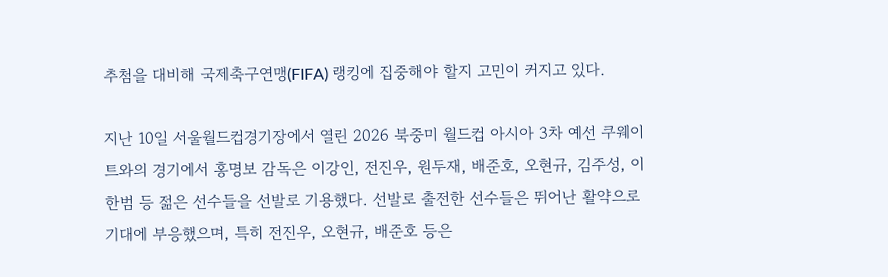추첨을 대비해 국제축구연맹(FIFA) 랭킹에 집중해야 할지 고민이 커지고 있다.

지난 10일 서울월드컵경기장에서 열린 2026 북중미 월드컵 아시아 3차 예선 쿠웨이트와의 경기에서 홍명보 감독은 이강인, 전진우, 원두재, 배준호, 오현규, 김주성, 이한범 등 젊은 선수들을 선발로 기용했다. 선발로 출전한 선수들은 뛰어난 활약으로 기대에 부응했으며, 특히 전진우, 오현규, 배준호 등은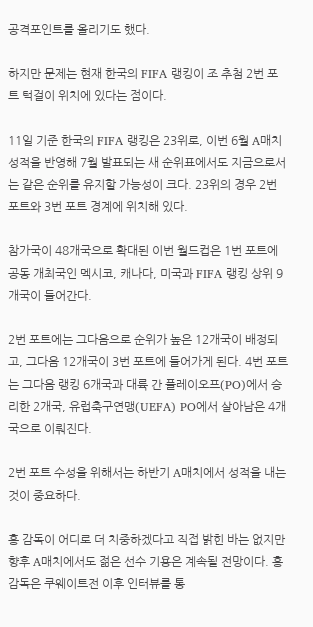공격포인트를 올리기도 했다.

하지만 문제는 현재 한국의 FIFA 랭킹이 조 추첨 2번 포트 턱걸이 위치에 있다는 점이다.

11일 기준 한국의 FIFA 랭킹은 23위로, 이번 6월 A매치 성적을 반영해 7월 발표되는 새 순위표에서도 지금으로서는 같은 순위를 유지할 가능성이 크다. 23위의 경우 2번 포트와 3번 포트 경계에 위치해 있다.

참가국이 48개국으로 확대된 이번 월드컵은 1번 포트에 공동 개최국인 멕시코, 캐나다, 미국과 FIFA 랭킹 상위 9개국이 들어간다.

2번 포트에는 그다음으로 순위가 높은 12개국이 배정되고, 그다음 12개국이 3번 포트에 들어가게 된다. 4번 포트는 그다음 랭킹 6개국과 대륙 간 플레이오프(PO)에서 승리한 2개국, 유럽축구연맹(UEFA) PO에서 살아남은 4개국으로 이뤄진다.

2번 포트 수성을 위해서는 하반기 A매치에서 성적을 내는 것이 중요하다.

홍 감독이 어디로 더 치중하겠다고 직접 밝힌 바는 없지만 향후 A매치에서도 젊은 선수 기용은 계속될 전망이다. 홍 감독은 쿠웨이트전 이후 인터뷰를 통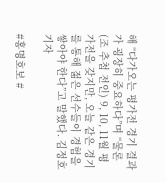해 “다가오는 평가전 경기 결과가 굉장히 중요하다”며 “물론 (조 추첨 전인) 9, 10, 11월 평가전을 갖지만, 오늘 같은 경기를 통해 젊은 선수들이 경험을 쌓아야 한다”고 말했다. 김정호 기자

#홍명호보 #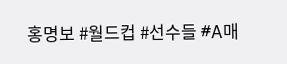홍명보 #월드컵 #선수들 #A매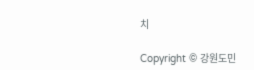치

Copyright © 강원도민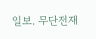일보. 무단전재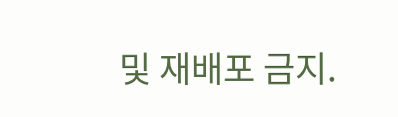및 재배포 금지.